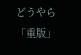どうやら「重版」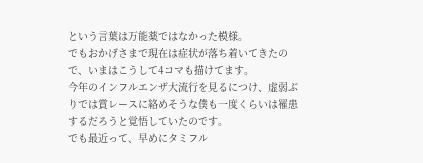という言葉は万能薬ではなかった模様。
でもおかげさまで現在は症状が落ち着いてきたので、いまはこうして4コマも描けてます。
今年のインフルエンザ大流行を見るにつけ、虚弱ぶりでは賞レースに絡めそうな僕も一度くらいは罹患するだろうと覚悟していたのです。
でも最近って、早めにタミフル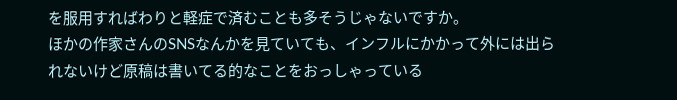を服用すればわりと軽症で済むことも多そうじゃないですか。
ほかの作家さんのSNSなんかを見ていても、インフルにかかって外には出られないけど原稿は書いてる的なことをおっしゃっている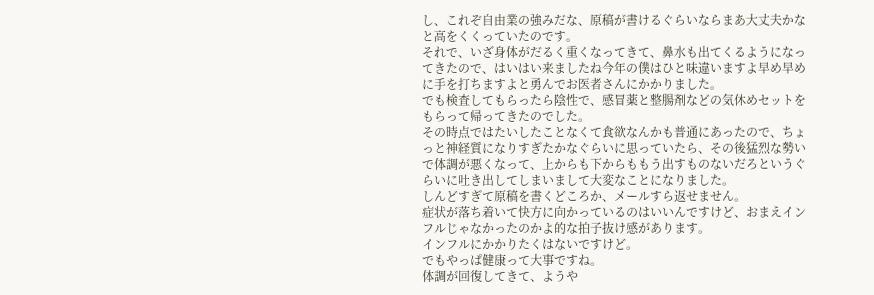し、これぞ自由業の強みだな、原稿が書けるぐらいならまあ大丈夫かなと高をくくっていたのです。
それで、いざ身体がだるく重くなってきて、鼻水も出てくるようになってきたので、はいはい来ましたね今年の僕はひと味違いますよ早め早めに手を打ちますよと勇んでお医者さんにかかりました。
でも検査してもらったら陰性で、感冒薬と整腸剤などの気休めセットをもらって帰ってきたのでした。
その時点ではたいしたことなくて食欲なんかも普通にあったので、ちょっと神経質になりすぎたかなぐらいに思っていたら、その後猛烈な勢いで体調が悪くなって、上からも下からももう出すものないだろというぐらいに吐き出してしまいまして大変なことになりました。
しんどすぎて原稿を書くどころか、メールすら返せません。
症状が落ち着いて快方に向かっているのはいいんですけど、おまえインフルじゃなかったのかよ的な拍子抜け感があります。
インフルにかかりたくはないですけど。
でもやっぱ健康って大事ですね。
体調が回復してきて、ようや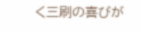く三刷の喜びが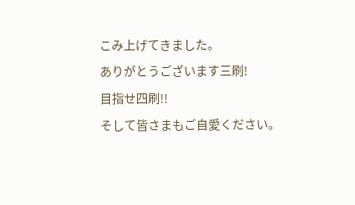こみ上げてきました。
ありがとうございます三刷!
目指せ四刷!!
そして皆さまもご自愛ください。